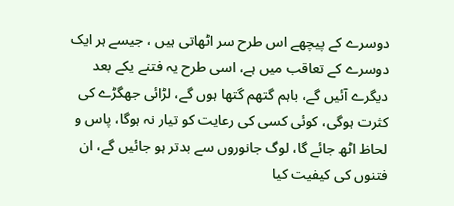دوسرے کے پیچھے اس طرح سر اٹھاتی ہیں ، جیسے ہر ایک دوسرے کے تعاقب میں ہے، اسی طرح یہ فتنے یکے بعد دیگرے آئیں گے، باہم گتھم گتھا ہوں گے، لڑائی جھگڑے کی کثرت ہوگی، کوئی کسی کی رعایت کو تیار نہ ہوگا، پاس و لحاظ اٹھ جائے گا، لوگ جانوروں سے بدتر ہو جائیں گے، ان فتنوں کی کیفیت کیا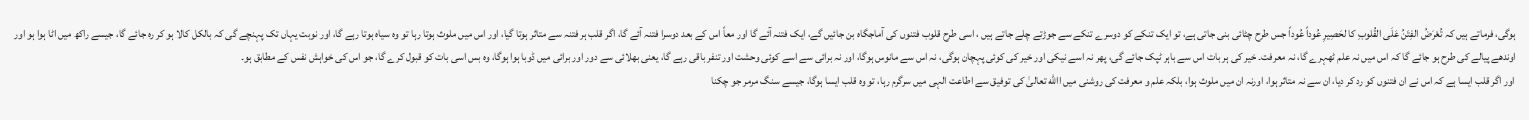ہوگی، فرماتے ہیں کہ تُعْرَضُ الفِتَنُ عَلَی القُلوبِ کا لحَصِیرِ عُوداً عُوداً جس طرح چٹائی بنی جاتی ہے، تو ایک تنکے کو دوسرے تنکے سے جوڑتے چلے جاتے ہیں ، اسی طرح قلوب فتنوں کی آماجگاہ بن جائیں گے، ایک فتنہ آئے گا اور معاً اس کے بعد دوسرا فتنہ آئے گا، اگر قلب ہر فتنہ سے متاثر ہوتا گیا، اور اس میں ملوث ہوتا رہا تو وہ سیاہ ہوتا رہے گا، اور نوبت یہاں تک پہنچے گی کہ بالکل کالا ہو کر رہ جائے گا، جیسے راکھ میں اٹا ہوا ہو اور اوندھے پیالے کی طرح ہو جائے گا کہ اس میں نہ علم ٹھہرے گا، نہ معرفت۔ خیر کی ہر بات اس سے باہر ٹپک جائے گی، پھر نہ اسے نیکی اور خیر کی کوئی پہچان ہوگی، نہ اس سے مانوس ہوگا، اور نہ برائی سے اسے کوئی وحشت اور تنفر باقی رہے گا، یعنی بھلائی سے دور اور برائی میں ڈوبا ہوا ہوگا، وہ بس اسی بات کو قبول کرے گا، جو اس کی خواہش نفس کے مطابق ہو۔
اور اگر قلب ایسا ہے کہ اس نے ان فتنوں کو رد کر دیا، ان سے نہ متاثر ہوا، اورنہ ان میں ملوث ہوا، بلکہ علم و معرفت کی روشنی میں االله تعالیٰ کی توفیق سے اطاعت الہی میں سرگرم رہا، تو وہ قلب ایسا ہوگا، جیسے سنگ مرمر جو چکنا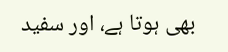بھی ہوتا ہے، اور سفید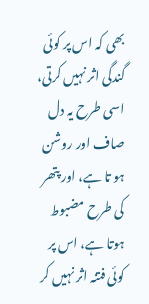بھی کہ اس پر کوئی گندگی اثر نہیں کرتی، اسی طرح یہ دل صاف اور روشن ہو تا ہے، اور پتھر کی طرح مضبوط ہوتا ہے، اس پر کوئی فتنہ اثر نہیں کر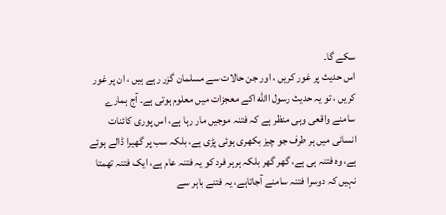سکے گا۔
اس حدیث پر غور کریں ، اور جن حالات سے مسلمان گزر رہے ہیں ، ان پر غور کریں ، تو یہ حدیث رسول االله اکے معجزات میں معلوم ہوتی ہے۔ آج ہمارے سامنے واقعی وہی منظر ہے کہ فتنہ موجیں مار رہا ہے، اس پوری کائنات انسانی میں ہر طرف جو چیز بکھری ہوئی پڑی ہے، بلکہ سب پر گھیرا ڈالے ہوئے ہے، وہ فتنہ ہی ہے، گھر گھر بلکہ ہرہر فرد کو یہ فتنہ عام ہے، ایک فتنہ تھمتا نہیں کہ دوسرا فتنہ سامنے آجاتاہے، یہ فتنے باہر سے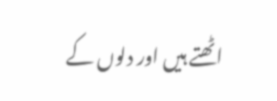اٹھتے ہیں اور دلوں کے